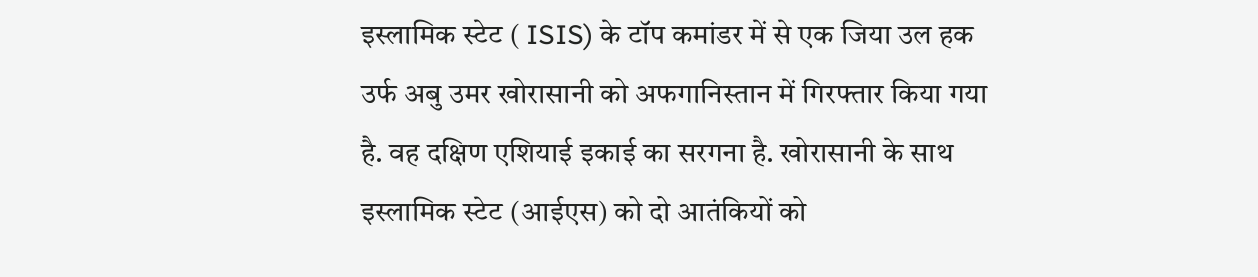इस्लामिक स्टेट ( ISIS) के टॉप कमांडर में से एक जिया उल हक उर्फ अबु उमर खोरासानी को अफगानिस्तान में गिरफ्तार किया गया है. वह दक्षिण एशियाई इकाई का सरगना है. खोरासानी के साथ इस्लामिक स्टेट (आईएस) को दो आतंकियों को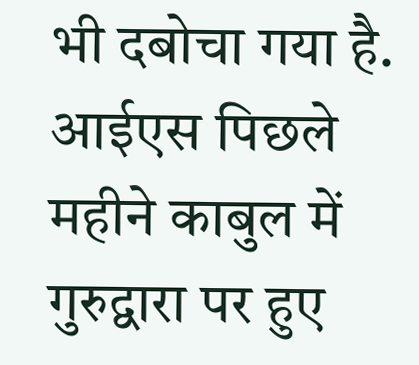भी दबोचा गया है. आईएस पिछले महीने काबुल में गुरुद्वारा पर हुए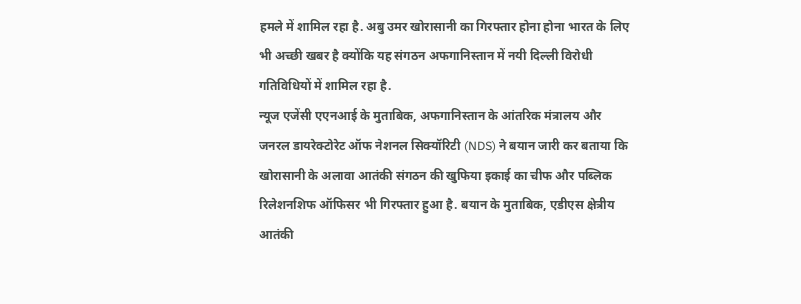हमले में शामिल रहा है. अबु उमर खोरासानी का गिरफ्तार होना होना भारत के लिए भी अच्छी खबर है क्योंकि यह संगठन अफगानिस्तान में नयी दिल्ली विरोधी गतिविधियों में शामिल रहा है.
न्यूज एजेंसी एएनआई के मुताबिक, अफगानिस्तान के आंतरिक मंत्रालय और जनरल डायरेक्टोरेट ऑफ नेशनल सिक्यॉरिटी (NDS) ने बयान जारी कर बताया कि खोरासानी के अलावा आतंकी संगठन की खुफिया इकाई का चीफ और पब्लिक रिलेशनशिफ ऑफिसर भी गिरफ्तार हुआ है. बयान के मुताबिक, एडीएस क्षेत्रीय आतंकी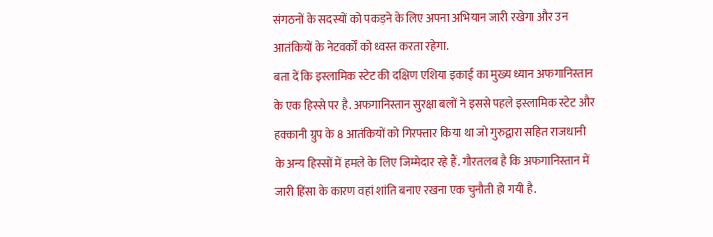संगठनों के सदस्यों को पकड़ने के लिए अपना अभियान जारी रखेगा और उन आतंकियों के नेटवर्कों को ध्वस्त करता रहेगा.
बता दें कि इस्लामिक स्टेट की दक्षिण एशिया इकाई का मुख्य ध्यान अफगानिस्तान के एक हिस्से पर है. अफगानिस्तान सुरक्षा बलों ने इससे पहले इस्लामिक स्टेट और हक्कानी ग्रुप के 8 आतंकियों को गिरफ्तार किया था जो गुरुद्वारा सहित राजधानी के अन्य हिस्सों में हमले के लिए जिम्मेदार रहे हैं. गौरतलब है कि अफगानिस्तान में जारी हिंसा के कारण वहां शांति बनाए रखना एक चुनौती हो गयी है.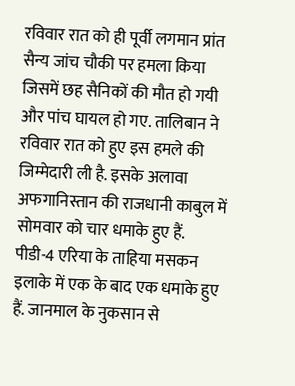रविवार रात को ही पूर्वी लगमान प्रांत सैन्य जांच चौकी पर हमला किया जिसमें छह सैनिकों की मौत हो गयी और पांच घायल हो गए. तालिबान ने रविवार रात को हुए इस हमले की जिम्मेदारी ली है. इसके अलावा अफगानिस्तान की राजधानी काबुल में सोमवार को चार धमाके हुए हैं. पीडी-4 एरिया के ताहिया मसकन इलाके में एक के बाद एक धमाके हुए हैं. जानमाल के नुकसान से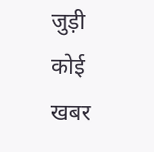जुड़ी कोई खबर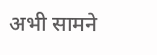अभी सामने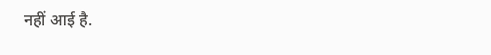नहीं आई है.